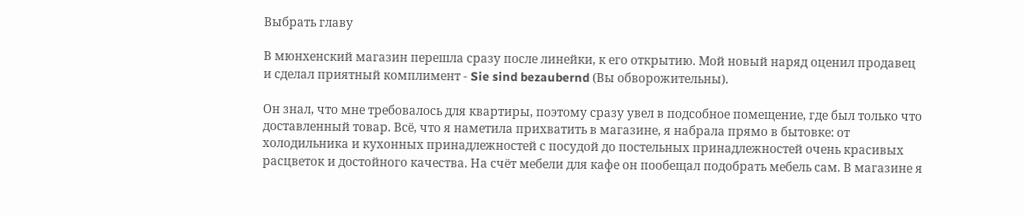Выбрать главу

В мюнхенский магазин перешла сразу после линейки, к его открытию. Мой новый наряд оценил продавец и сделал приятный комплимент - Sie sind bezaubernd (Вы обворожительны).

Он знал, что мне требовалось для квартиры, поэтому сразу увел в подсобное помещение, где был только что доставленный товар. Всё, что я наметила прихватить в магазине, я набрала прямо в бытовке: от холодильника и кухонных принадлежностей с посудой до постельных принадлежностей очень красивых расцветок и достойного качества. На счёт мебели для кафе он пообещал подобрать мебель сам. В магазине я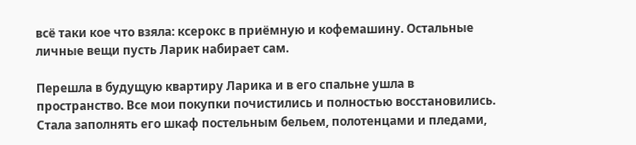всё таки кое что взяла: ксерокс в приёмную и кофемашину. Остальные личные вещи пусть Ларик набирает сам.

Перешла в будущую квартиру Ларика и в его спальне ушла в пространство. Все мои покупки почистились и полностью восстановились. Стала заполнять его шкаф постельным бельем, полотенцами и пледами,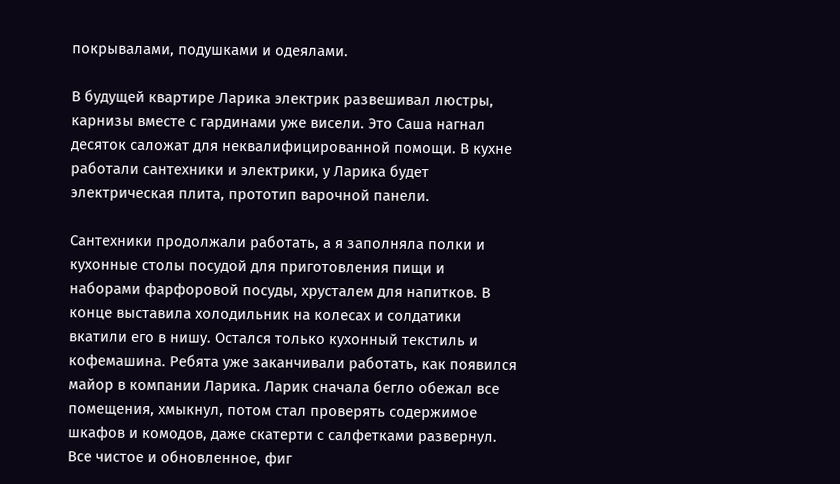покрывалами, подушками и одеялами.

В будущей квартире Ларика электрик развешивал люстры, карнизы вместе с гардинами уже висели. Это Саша нагнал десяток саложат для неквалифицированной помощи. В кухне работали сантехники и электрики, у Ларика будет электрическая плита, прототип варочной панели.

Сантехники продолжали работать, а я заполняла полки и кухонные столы посудой для приготовления пищи и наборами фарфоровой посуды, хрусталем для напитков. В конце выставила холодильник на колесах и солдатики вкатили его в нишу. Остался только кухонный текстиль и кофемашина. Ребята уже заканчивали работать, как появился майор в компании Ларика. Ларик сначала бегло обежал все помещения, хмыкнул, потом стал проверять содержимое шкафов и комодов, даже скатерти с салфетками развернул. Все чистое и обновленное, фиг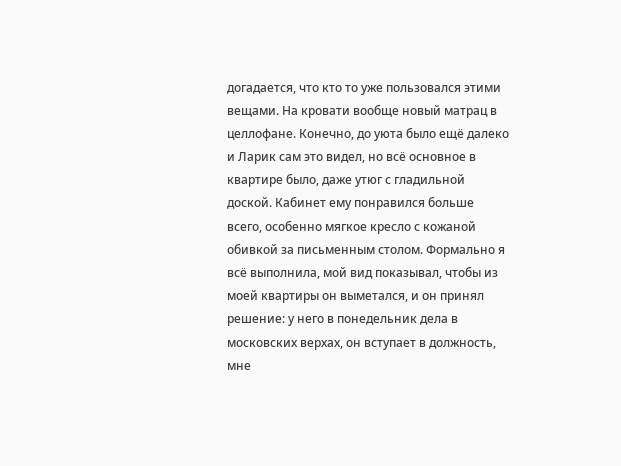догадается, что кто то уже пользовался этими вещами. На кровати вообще новый матрац в целлофане. Конечно, до уюта было ещё далеко и Ларик сам это видел, но всё основное в квартире было, даже утюг с гладильной доской. Кабинет ему понравился больше всего, особенно мягкое кресло с кожаной обивкой за письменным столом. Формально я всё выполнила, мой вид показывал, чтобы из моей квартиры он выметался, и он принял решение: у него в понедельник дела в московских верхах, он вступает в должность, мне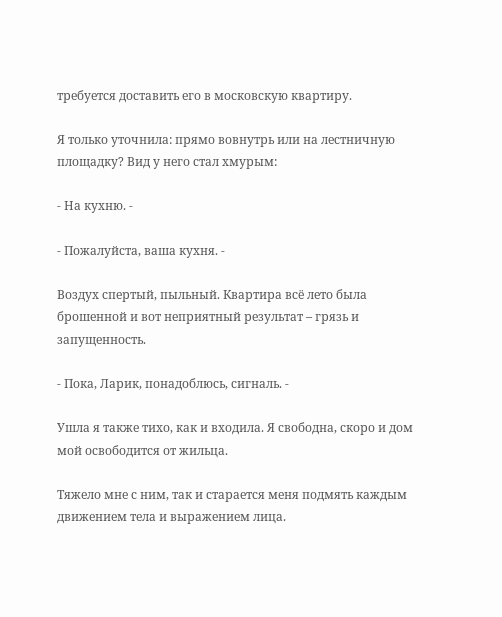требуется доставить его в московскую квартиру.

Я только уточнила: прямо вовнутрь или на лестничную площадку? Вид у него стал хмурым:

- На кухню. -

- Пожалуйста, ваша кухня. -

Воздух спертый, пыльный. Квартира всё лето была брошенной и вот неприятный результат – грязь и запущенность.

- Пока, Ларик, понадоблюсь, сигналь. -

Ушла я также тихо, как и входила. Я свободна, скоро и дом мой освободится от жильца.

Тяжело мне с ним, так и старается меня подмять каждым движением тела и выражением лица.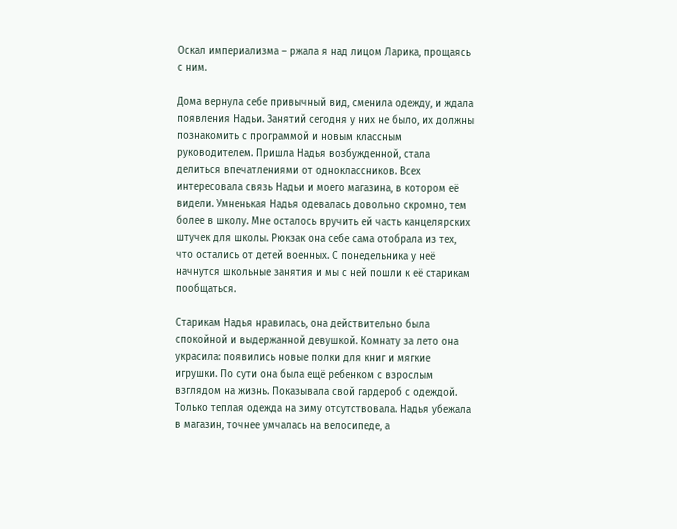Оскал империализма – ржала я над лицом Ларика, прощаясь с ним.

Дома вернула себе привычный вид, сменила одежду, и ждала появления Надьи. Занятий сегодня у них не было, их должны познакомить с программой и новым классным руководителем. Пришла Надья возбужденной, стала делиться впечатлениями от одноклассников. Всех интересовала связь Надьи и моего магазина, в котором её видели. Умненькая Надья одевалась довольно скромно, тем более в школу. Мне осталось вручить ей часть канцелярских штучек для школы. Рюкзак она себе сама отобрала из тех, что остались от детей военных. С понедельника у неё начнутся школьные занятия и мы с ней пошли к её старикам пообщаться.

Старикам Надья нравилась, она действительно была спокойной и выдержанной девушкой. Комнату за лето она украсила: появились новые полки для книг и мягкие игрушки. По сути она была ещё ребенком с взрослым взглядом на жизнь. Показывала свой гардероб с одеждой. Только теплая одежда на зиму отсутствовала. Надья убежала в магазин, точнее умчалась на велосипеде, а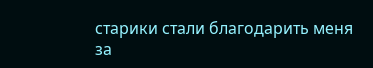старики стали благодарить меня за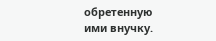обретенную ими внучку.